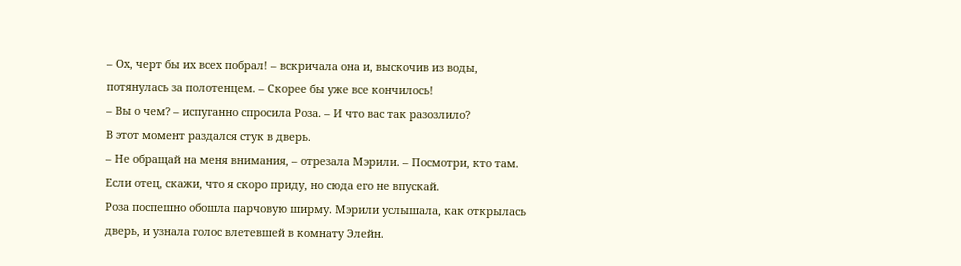– Ох, черт бы их всех побрал! – вскричала она и, выскочив из воды, потянулась за полотенцем. – Скорее бы уже все кончилось!
– Вы о чем? – испуганно спросила Роза. – И что вас так разозлило?
В этот момент раздался стук в дверь.
– Не обращай на меня внимания, – отрезала Мэрили. – Посмотри, кто там. Если отец, скажи, что я скоро приду, но сюда его не впускай.
Роза поспешно обошла парчовую ширму. Мэрили услышала, как открылась дверь, и узнала голос влетевшей в комнату Элейн.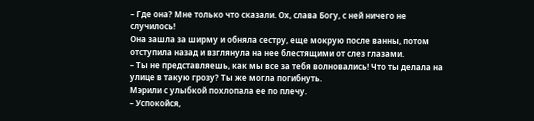– Где она? Мне только что сказали. Ох, слава Богу, с ней ничего не случилось!
Она зашла за ширму и обняла сестру, еще мокрую после ванны, потом отступила назад и взглянула на нее блестящими от слез глазами.
– Ты не представляешь, как мы все за тебя волновались! Что ты делала на улице в такую грозу? Ты же могла погибнуть.
Мэрили с улыбкой похлопала ее по плечу.
– Успокойся,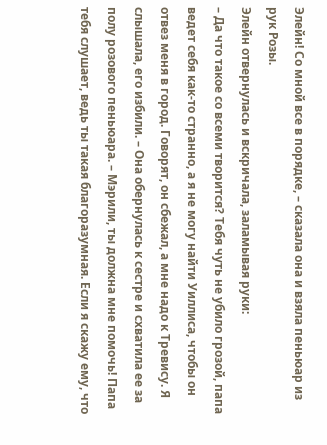Элейн! Со мной все в порядке, – сказала она и взяла пеньюар из рук Розы.
Элейн отвернулась и вскричала, заламывая руки:
– Да что такое со всеми творится? Тебя чуть не убило грозой, папа ведет себя как-то странно, а я не могу найти Уиллиса, чтобы он отвез меня в город. Говорят, он сбежал, а мне надо к Тревису. Я слышала, его избили. – Она обернулась к сестре и схватила ее за полу розового пеньюара. – Мэрили, ты должна мне помочь! Папа тебя слушает, ведь ты такая благоразумная. Если я скажу ему, что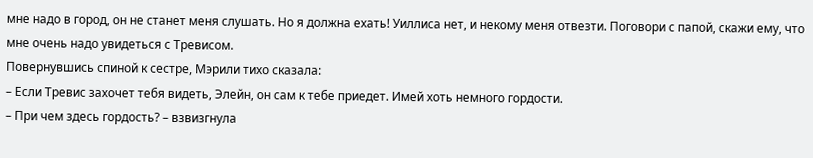мне надо в город, он не станет меня слушать. Но я должна ехать! Уиллиса нет, и некому меня отвезти. Поговори с папой, скажи ему, что мне очень надо увидеться с Тревисом.
Повернувшись спиной к сестре, Мэрили тихо сказала:
– Если Тревис захочет тебя видеть, Элейн, он сам к тебе приедет. Имей хоть немного гордости.
– При чем здесь гордость? – взвизгнула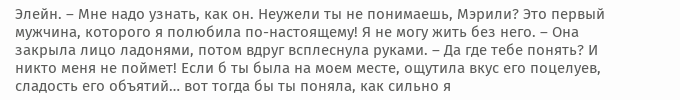Элейн. – Мне надо узнать, как он. Неужели ты не понимаешь, Мэрили? Это первый мужчина, которого я полюбила по-настоящему! Я не могу жить без него. – Она закрыла лицо ладонями, потом вдруг всплеснула руками. – Да где тебе понять? И никто меня не поймет! Если б ты была на моем месте, ощутила вкус его поцелуев, сладость его объятий… вот тогда бы ты поняла, как сильно я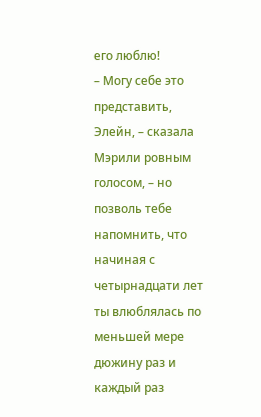его люблю!
– Могу себе это представить, Элейн, – сказала Мэрили ровным голосом, – но позволь тебе напомнить, что начиная с четырнадцати лет ты влюблялась по меньшей мере дюжину раз и каждый раз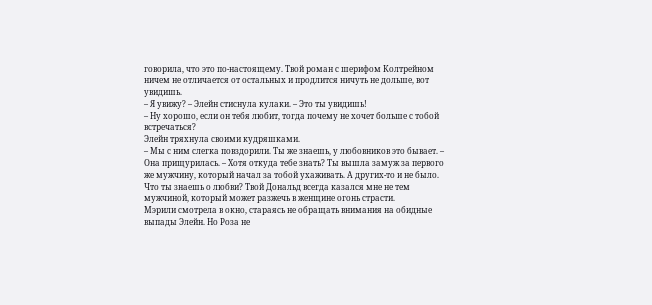говорила, что это по-настоящему. Твой роман с шерифом Колтрейном ничем не отличается от остальных и продлится ничуть не дольше, вот увидишь.
– Я увижу? – Элейн стиснула кулаки. – Это ты увидишь!
– Ну хорошо, если он тебя любит, тогда почему не хочет больше с тобой встречаться?
Элейн тряхнула своими кудряшками.
– Мы с ним слегка повздорили. Ты же знаешь, у любовников это бывает. – Она прищурилась. – Хотя откуда тебе знать? Ты вышла замуж за первого же мужчину, который начал за тобой ухаживать. А других-то и не было. Что ты знаешь о любви? Твой Дональд всегда казался мне не тем мужчиной, который может разжечь в женщине огонь страсти.
Мэрили смотрела в окно, стараясь не обращать внимания на обидные выпады Элейн. Но Роза не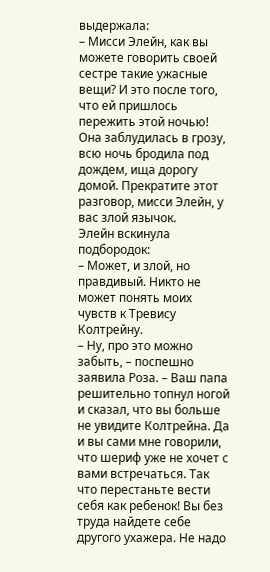выдержала:
– Мисси Элейн, как вы можете говорить своей сестре такие ужасные вещи? И это после того, что ей пришлось пережить этой ночью! Она заблудилась в грозу, всю ночь бродила под дождем, ища дорогу домой. Прекратите этот разговор, мисси Элейн, у вас злой язычок.
Элейн вскинула подбородок:
– Может, и злой, но правдивый. Никто не может понять моих чувств к Тревису Колтрейну.
– Ну, про это можно забыть, – поспешно заявила Роза. – Ваш папа решительно топнул ногой и сказал, что вы больше не увидите Колтрейна. Да и вы сами мне говорили, что шериф уже не хочет с вами встречаться. Так что перестаньте вести себя как ребенок! Вы без труда найдете себе другого ухажера. Не надо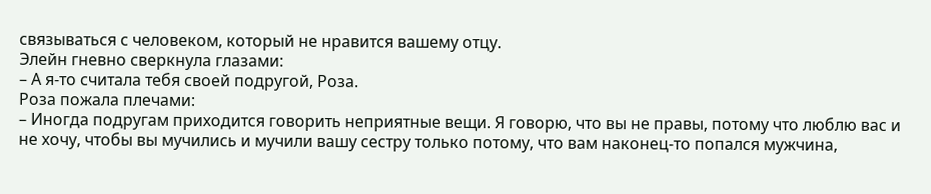связываться с человеком, который не нравится вашему отцу.
Элейн гневно сверкнула глазами:
– А я-то считала тебя своей подругой, Роза.
Роза пожала плечами:
– Иногда подругам приходится говорить неприятные вещи. Я говорю, что вы не правы, потому что люблю вас и не хочу, чтобы вы мучились и мучили вашу сестру только потому, что вам наконец-то попался мужчина,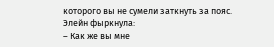которого вы не сумели заткнуть за пояс.
Элейн фыркнула:
– Как же вы мне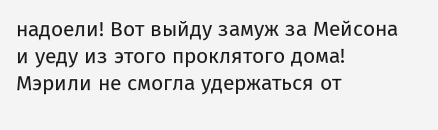надоели! Вот выйду замуж за Мейсона и уеду из этого проклятого дома!
Мэрили не смогла удержаться от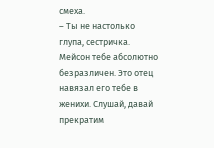смеха.
– Ты не настолько глупа, сестричка. Мейсон тебе абсолютно безразличен. Это отец навязал его тебе в женихи. Слушай, давай прекратим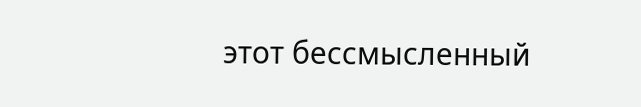этот бессмысленный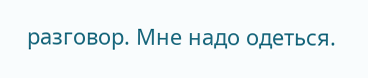разговор. Мне надо одеться.